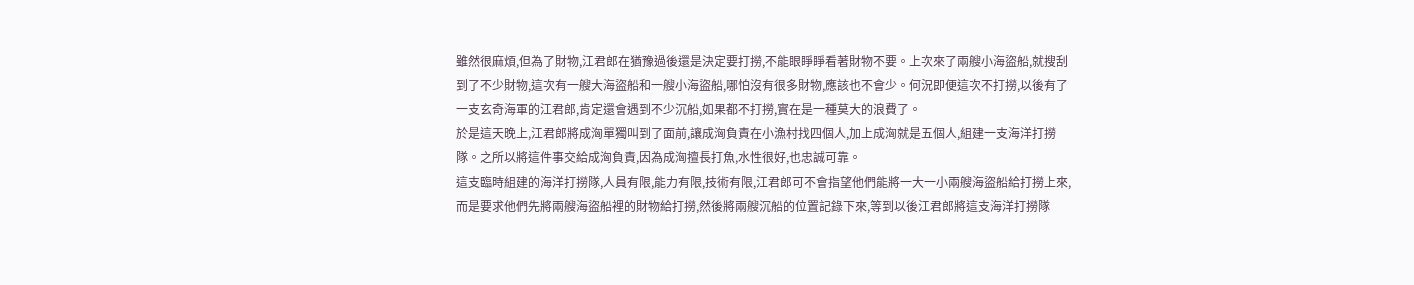雖然很麻煩,但為了財物,江君郎在猶豫過後還是決定要打撈,不能眼睜睜看著財物不要。上次來了兩艘小海盜船,就搜刮到了不少財物,這次有一艘大海盜船和一艘小海盜船,哪怕沒有很多財物,應該也不會少。何況即便這次不打撈,以後有了一支玄奇海軍的江君郎,肯定還會遇到不少沉船,如果都不打撈,實在是一種莫大的浪費了。
於是這天晚上,江君郎將成洶單獨叫到了面前,讓成洶負責在小漁村找四個人,加上成洶就是五個人,組建一支海洋打撈隊。之所以將這件事交給成洶負責,因為成洶擅長打魚,水性很好,也忠誠可靠。
這支臨時組建的海洋打撈隊,人員有限,能力有限,技術有限,江君郎可不會指望他們能將一大一小兩艘海盜船給打撈上來,而是要求他們先將兩艘海盜船裡的財物給打撈,然後將兩艘沉船的位置記錄下來,等到以後江君郎將這支海洋打撈隊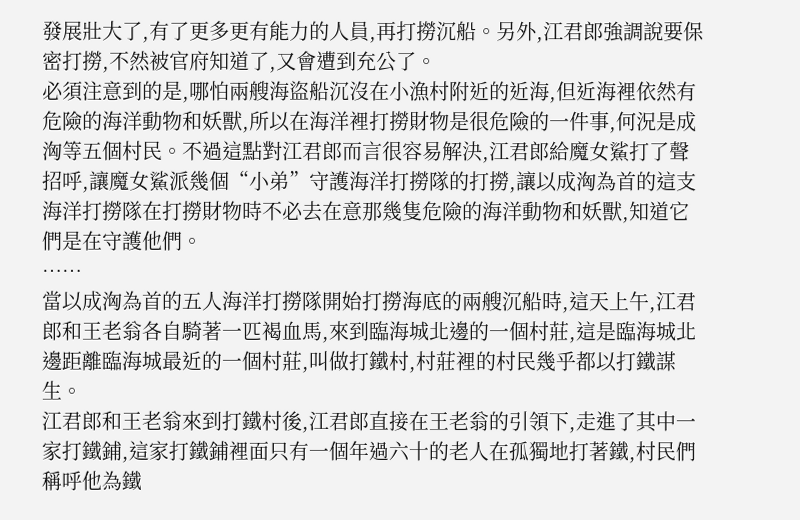發展壯大了,有了更多更有能力的人員,再打撈沉船。另外,江君郎強調說要保密打撈,不然被官府知道了,又會遭到充公了。
必須注意到的是,哪怕兩艘海盜船沉沒在小漁村附近的近海,但近海裡依然有危險的海洋動物和妖獸,所以在海洋裡打撈財物是很危險的一件事,何況是成洶等五個村民。不過這點對江君郎而言很容易解決,江君郎給魔女鯊打了聲招呼,讓魔女鯊派幾個“小弟”守護海洋打撈隊的打撈,讓以成洶為首的這支海洋打撈隊在打撈財物時不必去在意那幾隻危險的海洋動物和妖獸,知道它們是在守護他們。
……
當以成洶為首的五人海洋打撈隊開始打撈海底的兩艘沉船時,這天上午,江君郎和王老翁各自騎著一匹褐血馬,來到臨海城北邊的一個村莊,這是臨海城北邊距離臨海城最近的一個村莊,叫做打鐵村,村莊裡的村民幾乎都以打鐵謀生。
江君郎和王老翁來到打鐵村後,江君郎直接在王老翁的引領下,走進了其中一家打鐵鋪,這家打鐵鋪裡面只有一個年過六十的老人在孤獨地打著鐵,村民們稱呼他為鐵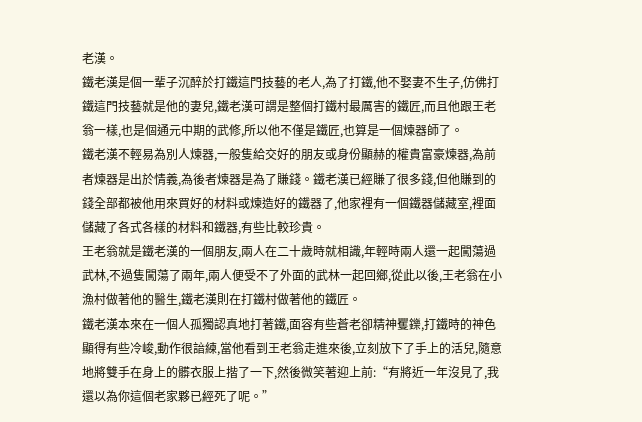老漢。
鐵老漢是個一輩子沉醉於打鐵這門技藝的老人,為了打鐵,他不娶妻不生子,仿佛打鐵這門技藝就是他的妻兒,鐵老漢可謂是整個打鐵村最厲害的鐵匠,而且他跟王老翁一樣,也是個通元中期的武修,所以他不僅是鐵匠,也算是一個煉器師了。
鐵老漢不輕易為別人煉器,一般隻給交好的朋友或身份顯赫的權貴富豪煉器,為前者煉器是出於情義,為後者煉器是為了賺錢。鐵老漢已經賺了很多錢,但他賺到的錢全部都被他用來買好的材料或煉造好的鐵器了,他家裡有一個鐵器儲藏室,裡面儲藏了各式各樣的材料和鐵器,有些比較珍貴。
王老翁就是鐵老漢的一個朋友,兩人在二十歲時就相識,年輕時兩人還一起闖蕩過武林,不過隻闖蕩了兩年,兩人便受不了外面的武林一起回鄉,從此以後,王老翁在小漁村做著他的醫生,鐵老漢則在打鐵村做著他的鐵匠。
鐵老漢本來在一個人孤獨認真地打著鐵,面容有些蒼老卻精神矍鑠,打鐵時的神色顯得有些冷峻,動作很諳練,當他看到王老翁走進來後,立刻放下了手上的活兒,隨意地將雙手在身上的髒衣服上揩了一下,然後微笑著迎上前:“有將近一年沒見了,我還以為你這個老家夥已經死了呢。”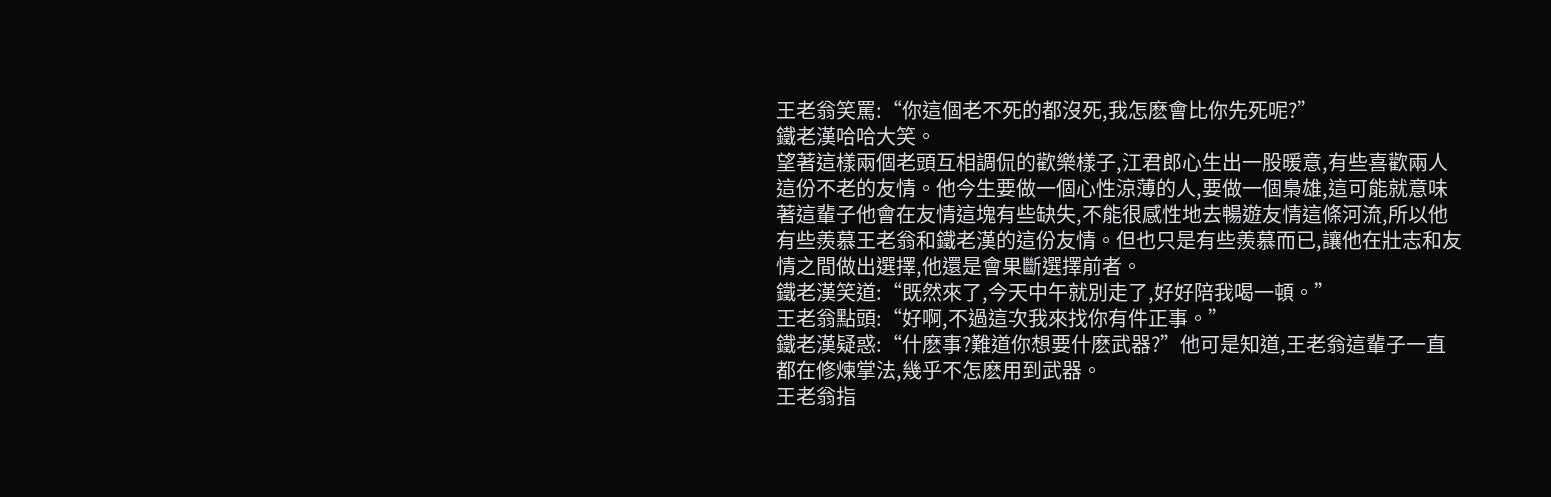王老翁笑罵:“你這個老不死的都沒死,我怎麽會比你先死呢?”
鐵老漢哈哈大笑。
望著這樣兩個老頭互相調侃的歡樂樣子,江君郎心生出一股暖意,有些喜歡兩人這份不老的友情。他今生要做一個心性涼薄的人,要做一個梟雄,這可能就意味著這輩子他會在友情這塊有些缺失,不能很感性地去暢遊友情這條河流,所以他有些羨慕王老翁和鐵老漢的這份友情。但也只是有些羨慕而已,讓他在壯志和友情之間做出選擇,他還是會果斷選擇前者。
鐵老漢笑道:“既然來了,今天中午就別走了,好好陪我喝一頓。”
王老翁點頭:“好啊,不過這次我來找你有件正事。”
鐵老漢疑惑:“什麽事?難道你想要什麽武器?”他可是知道,王老翁這輩子一直都在修煉掌法,幾乎不怎麽用到武器。
王老翁指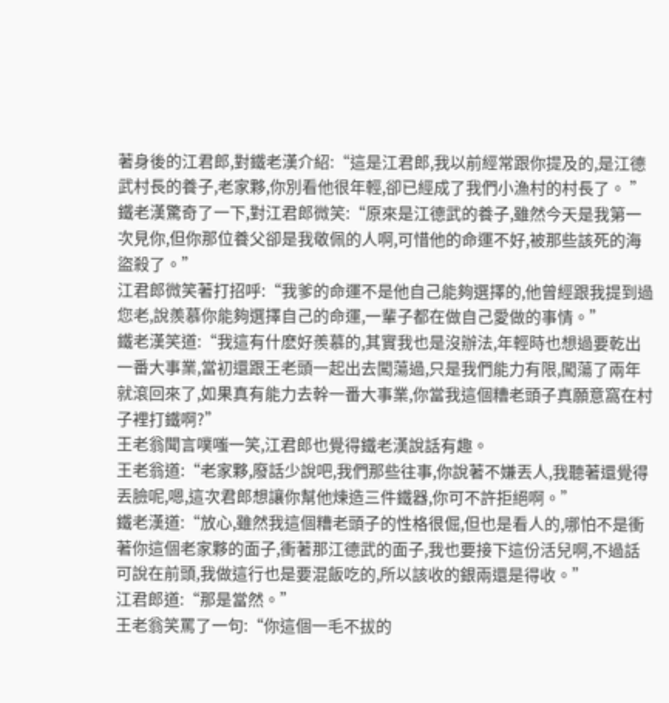著身後的江君郎,對鐵老漢介紹:“這是江君郎,我以前經常跟你提及的,是江德武村長的養子,老家夥,你別看他很年輕,卻已經成了我們小漁村的村長了。 ”
鐵老漢驚奇了一下,對江君郎微笑:“原來是江德武的養子,雖然今天是我第一次見你,但你那位養父卻是我敬佩的人啊,可惜他的命運不好,被那些該死的海盜殺了。”
江君郎微笑著打招呼:“我爹的命運不是他自己能夠選擇的,他曾經跟我提到過您老,說羨慕你能夠選擇自己的命運,一輩子都在做自己愛做的事情。”
鐵老漢笑道:“我這有什麽好羨慕的,其實我也是沒辦法,年輕時也想過要乾出一番大事業,當初還跟王老頭一起出去闖蕩過,只是我們能力有限,闖蕩了兩年就滾回來了,如果真有能力去幹一番大事業,你當我這個糟老頭子真願意窩在村子裡打鐵啊?”
王老翁聞言噗嗤一笑,江君郎也覺得鐵老漢說話有趣。
王老翁道:“老家夥,廢話少說吧,我們那些往事,你說著不嫌丟人,我聽著還覺得丟臉呢,嗯,這次君郎想讓你幫他煉造三件鐵器,你可不許拒絕啊。”
鐵老漢道:“放心,雖然我這個糟老頭子的性格很倔,但也是看人的,哪怕不是衝著你這個老家夥的面子,衝著那江德武的面子,我也要接下這份活兒啊,不過話可說在前頭,我做這行也是要混飯吃的,所以該收的銀兩還是得收。”
江君郎道:“那是當然。”
王老翁笑罵了一句:“你這個一毛不拔的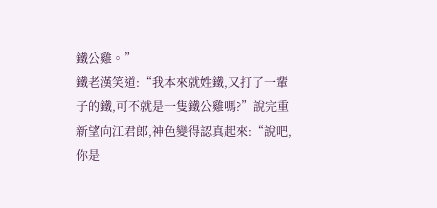鐵公雞。”
鐵老漢笑道:“我本來就姓鐵,又打了一輩子的鐵,可不就是一隻鐵公雞嗎?”說完重新望向江君郎,神色變得認真起來:“說吧,你是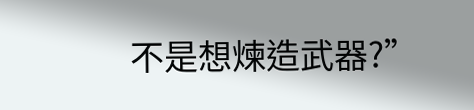不是想煉造武器?”